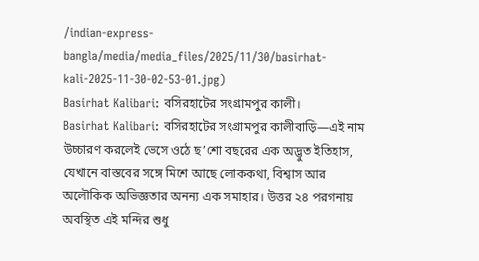/indian-express-bangla/media/media_files/2025/11/30/basirhat-kali-2025-11-30-02-53-01.jpg)
Basirhat Kalibari: বসিরহাটের সংগ্রামপুর কালী।
Basirhat Kalibari: বসিরহাটের সংগ্রামপুর কালীবাড়ি—এই নাম উচ্চারণ করলেই ভেসে ওঠে ছ’শো বছরের এক অদ্ভুত ইতিহাস, যেখানে বাস্তবের সঙ্গে মিশে আছে লোককথা, বিশ্বাস আর অলৌকিক অভিজ্ঞতার অনন্য এক সমাহার। উত্তর ২৪ পরগনায় অবস্থিত এই মন্দির শুধু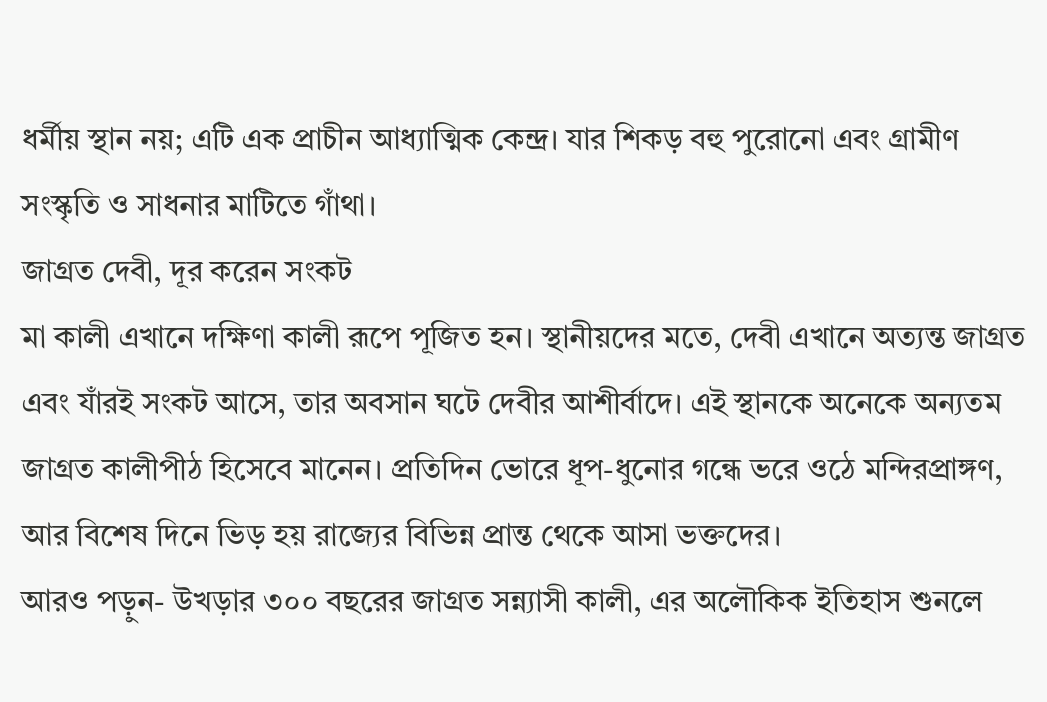ধর্মীয় স্থান নয়; এটি এক প্রাচীন আধ্যাত্মিক কেন্দ্র। যার শিকড় বহু পুরোনো এবং গ্রামীণ সংস্কৃতি ও সাধনার মাটিতে গাঁথা।
জাগ্রত দেবী, দূর করেন সংকট
মা কালী এখানে দক্ষিণা কালী রূপে পূজিত হন। স্থানীয়দের মতে, দেবী এখানে অত্যন্ত জাগ্রত এবং যাঁরই সংকট আসে, তার অবসান ঘটে দেবীর আশীর্বাদে। এই স্থানকে অনেকে অন্যতম জাগ্রত কালীপীঠ হিসেবে মানেন। প্রতিদিন ভোরে ধূপ-ধুনোর গন্ধে ভরে ওঠে মন্দিরপ্রাঙ্গণ, আর বিশেষ দিনে ভিড় হয় রাজ্যের বিভিন্ন প্রান্ত থেকে আসা ভক্তদের।
আরও পড়ুন- উখড়ার ৩০০ বছরের জাগ্রত সন্ন্যাসী কালী, এর অলৌকিক ইতিহাস শুনলে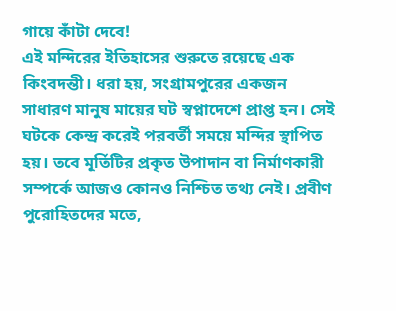গায়ে কাঁটা দেবে!
এই মন্দিরের ইতিহাসের শুরুতে রয়েছে এক কিংবদন্তী। ধরা হয়, সংগ্রামপুরের একজন সাধারণ মানুষ মায়ের ঘট স্বপ্নাদেশে প্রাপ্ত হন। সেই ঘটকে কেন্দ্র করেই পরবর্তী সময়ে মন্দির স্থাপিত হয়। তবে মূর্তিটির প্রকৃত উপাদান বা নির্মাণকারী সম্পর্কে আজও কোনও নিশ্চিত তথ্য নেই। প্রবীণ পুরোহিতদের মতে,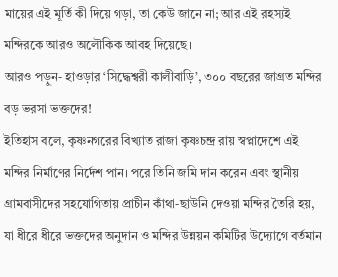মায়ের এই মূর্তি কী দিয়ে গড়া, তা কেউ জানে না; আর এই রহস্যই মন্দিরকে আরও অলৌকিক আবহ দিয়েছে।
আরও পড়ুন- হাওড়ার ‘সিদ্ধেশ্বরী কালীবাড়ি’, ৩০০ বছরের জাগ্রত মন্দির বড় ভরসা ভক্তদের!
ইতিহাস বলে, কৃষ্ণনগরের বিখ্যাত রাজা কৃষ্ণচন্দ্র রায় স্বপ্নাদেশে এই মন্দির নির্মাণের নির্দেশ পান। পরে তিনি জমি দান করেন এবং স্থানীয় গ্রামবাসীদের সহযোগিতায় প্রাচীন কাঁথা-ছাউনি দেওয়া মন্দির তৈরি হয়, যা ধীরে ধীরে ভক্তদের অনুদান ও মন্দির উন্নয়ন কমিটির উদ্যোগে বর্তমান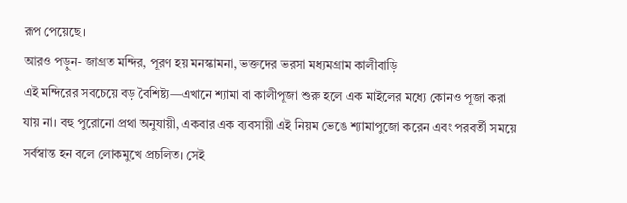রূপ পেয়েছে।
আরও পড়ুন- জাগ্রত মন্দির, পূরণ হয় মনস্কামনা, ভক্তদের ভরসা মধ্যমগ্রাম কালীবাড়ি
এই মন্দিরের সবচেয়ে বড় বৈশিষ্ট্য—এখানে শ্যামা বা কালীপূজা শুরু হলে এক মাইলের মধ্যে কোনও পূজা করা যায় না। বহু পুরোনো প্রথা অনুযায়ী, একবার এক ব্যবসায়ী এই নিয়ম ভেঙে শ্যামাপুজো করেন এবং পরবর্তী সময়ে সর্বস্বান্ত হন বলে লোকমুখে প্রচলিত। সেই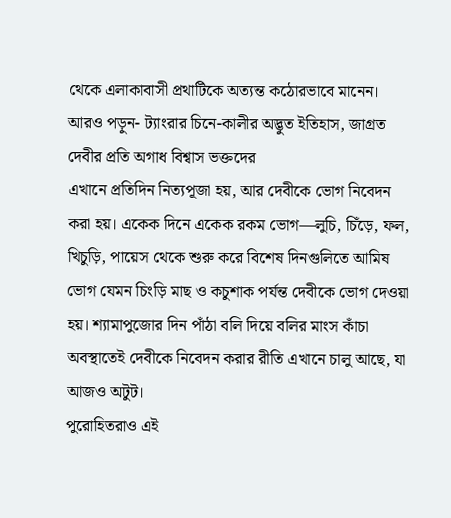থেকে এলাকাবাসী প্রথাটিকে অত্যন্ত কঠোরভাবে মানেন।
আরও পড়ুন- ট্যাংরার চিনে-কালীর অদ্ভুত ইতিহাস, জাগ্রত দেবীর প্রতি অগাধ বিশ্বাস ভক্তদের
এখানে প্রতিদিন নিত্যপূজা হয়, আর দেবীকে ভোগ নিবেদন করা হয়। একেক দিনে একেক রকম ভোগ—লুচি, চিঁড়ে, ফল, খিচুড়ি, পায়েস থেকে শুরু করে বিশেষ দিনগুলিতে আমিষ ভোগ যেমন চিংড়ি মাছ ও কচুশাক পর্যন্ত দেবীকে ভোগ দেওয়া হয়। শ্যামাপুজোর দিন পাঁঠা বলি দিয়ে বলির মাংস কাঁচা অবস্থাতেই দেবীকে নিবেদন করার রীতি এখানে চালু আছে, যা আজও অটুট।
পুরোহিতরাও এই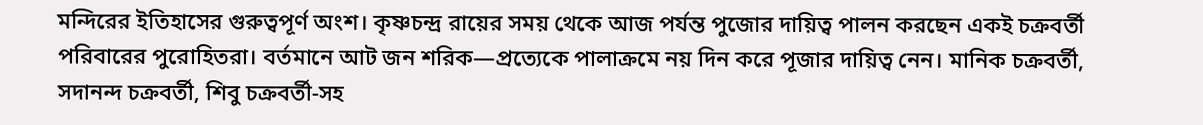মন্দিরের ইতিহাসের গুরুত্বপূর্ণ অংশ। কৃষ্ণচন্দ্র রায়ের সময় থেকে আজ পর্যন্ত পুজোর দায়িত্ব পালন করছেন একই চক্রবর্তী পরিবারের পুরোহিতরা। বর্তমানে আট জন শরিক—প্রত্যেকে পালাক্রমে নয় দিন করে পূজার দায়িত্ব নেন। মানিক চক্রবর্তী, সদানন্দ চক্রবর্তী, শিবু চক্রবর্তী-সহ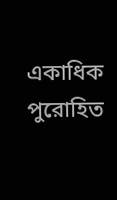একাধিক পুরোহিত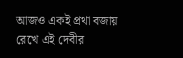আজও একই প্রথা বজায় রেখে এই দেবীর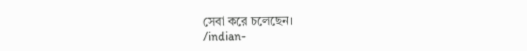সেবা করে চলেছেন।
/indian-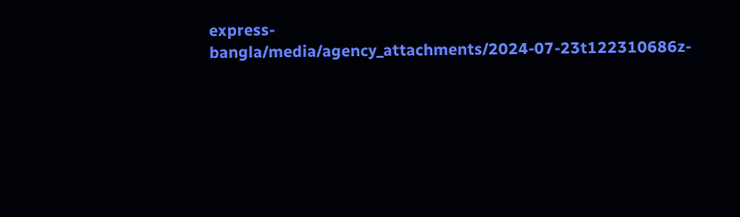express-bangla/media/agency_attachments/2024-07-23t122310686z-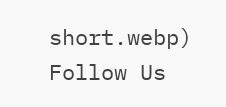short.webp)
Follow Us